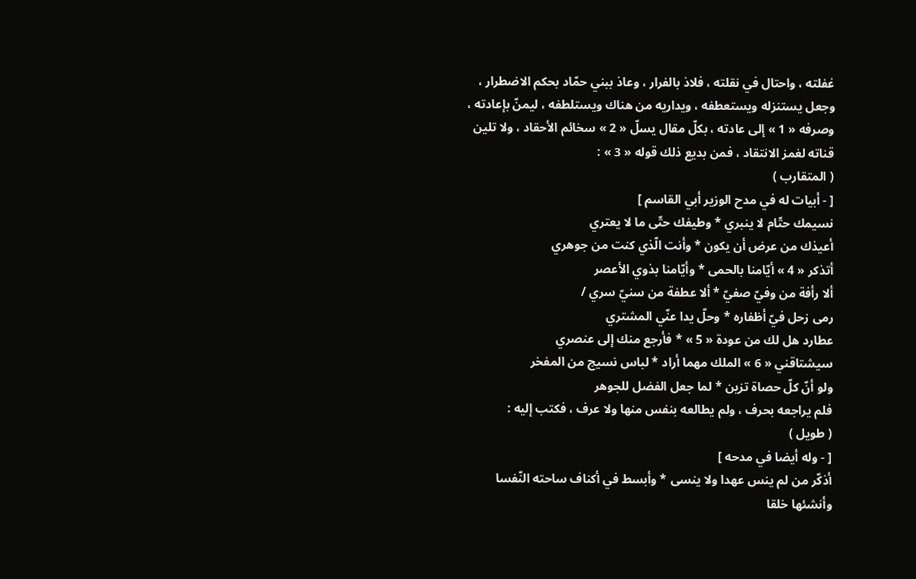غفلته ، واحتال في نقلته ، فلاذ بالفرار ، وعاذ ببني حمّاد بحكم الاضطرار ، وجعل يستنزله ويستعطفه ، ويداريه من هناك ويستلطفه ، ليمنّ بإعادته ، وصرفه « 1 » إلى عادته ، بكلّ مقال يسلّ « 2 » سخائم الأحقاد ، ولا تلين قناته لغمز الانتقاد ، فمن بديع ذلك قوله « 3 » :
( المتقارب )
[ - أبيات له في مدح الوزير أبي القاسم ]
نسيمك حتّام لا ينبري * وطيفك حتّى ما لا يعتري
أعيذك من عرض أن يكون * وأنت الّذي كنت من جوهري
أتذكر « 4 » أيّامنا بالحمى * وأيّامنا بذوي الأعصر
ألا رأفة من وفيّ صفيّ * ألا عطفة من سنيّ سري /
رمى زحل فيّ أظفاره * وحلّ يدا عنّي المشتري
عطارد هل لك من عودة « 5 » * فأرجع منك إلى عنصري
سيشتاقني « 6 » الملك مهما أراد * لباس نسيج من المفخر
ولو أنّ كلّ حصاة تزين * لما جعل الفضل للجوهر
فلم يراجعه بحرف ، ولم يطالعه بنفس منها ولا عرف ، فكتب إليه :
( طويل )
[ - وله أيضا في مدحه ]
أذكّر من لم ينس عهدا ولا ينسى * وأبسط في أكناف ساحته النّفسا
وأنشئها خلقا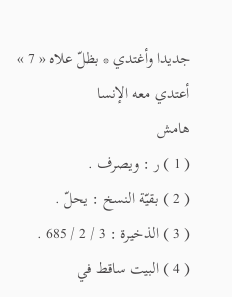جديدا وأغتدي * بظلّ علاه « 7 » أعتدي معه الإنسا
هامش
( 1 ) ر : ويصرف .
( 2 ) بقيّة النسخ : يحلّ .
( 3 ) الذخيرة : 3 / 2 / 685 .
( 4 ) البيت ساقط في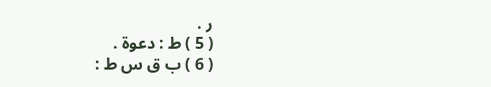ر .
( 5 ) ط : دعوة .
( 6 ) ب ق س ط :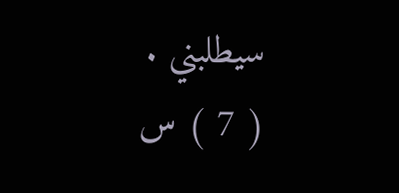سيطلبني .
( 7 ) س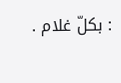: بكلّ غلام .